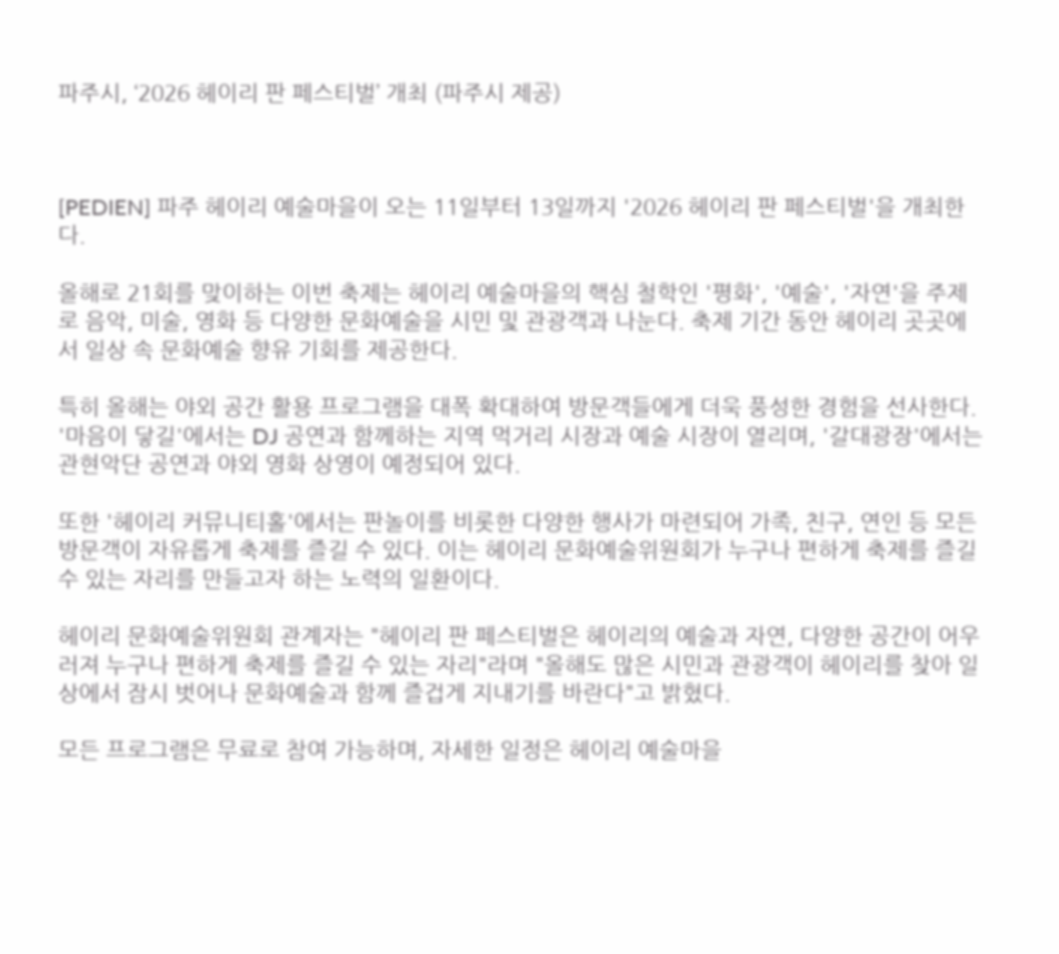파주시, ‘2026 헤이리 판 페스티벌’ 개최 (파주시 제공)



[PEDIEN] 파주 헤이리 예술마을이 오는 11일부터 13일까지 '2026 헤이리 판 페스티벌'을 개최한다.

올해로 21회를 맞이하는 이번 축제는 헤이리 예술마을의 핵심 철학인 '평화', '예술', '자연'을 주제로 음악, 미술, 영화 등 다양한 문화예술을 시민 및 관광객과 나눈다. 축제 기간 동안 헤이리 곳곳에서 일상 속 문화예술 향유 기회를 제공한다.

특히 올해는 야외 공간 활용 프로그램을 대폭 확대하여 방문객들에게 더욱 풍성한 경험을 선사한다. '마음이 닿길'에서는 DJ 공연과 함께하는 지역 먹거리 시장과 예술 시장이 열리며, '갈대광장'에서는 관현악단 공연과 야외 영화 상영이 예정되어 있다.

또한 '헤이리 커뮤니티홀'에서는 판놀이를 비롯한 다양한 행사가 마련되어 가족, 친구, 연인 등 모든 방문객이 자유롭게 축제를 즐길 수 있다. 이는 헤이리 문화예술위원회가 누구나 편하게 축제를 즐길 수 있는 자리를 만들고자 하는 노력의 일환이다.

헤이리 문화예술위원회 관계자는 "헤이리 판 페스티벌은 헤이리의 예술과 자연, 다양한 공간이 어우러져 누구나 편하게 축제를 즐길 수 있는 자리"라며 "올해도 많은 시민과 관광객이 헤이리를 찾아 일상에서 잠시 벗어나 문화예술과 함께 즐겁게 지내기를 바란다"고 밝혔다.

모든 프로그램은 무료로 참여 가능하며, 자세한 일정은 헤이리 예술마을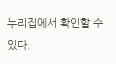누리집에서 확인할 수 있다.